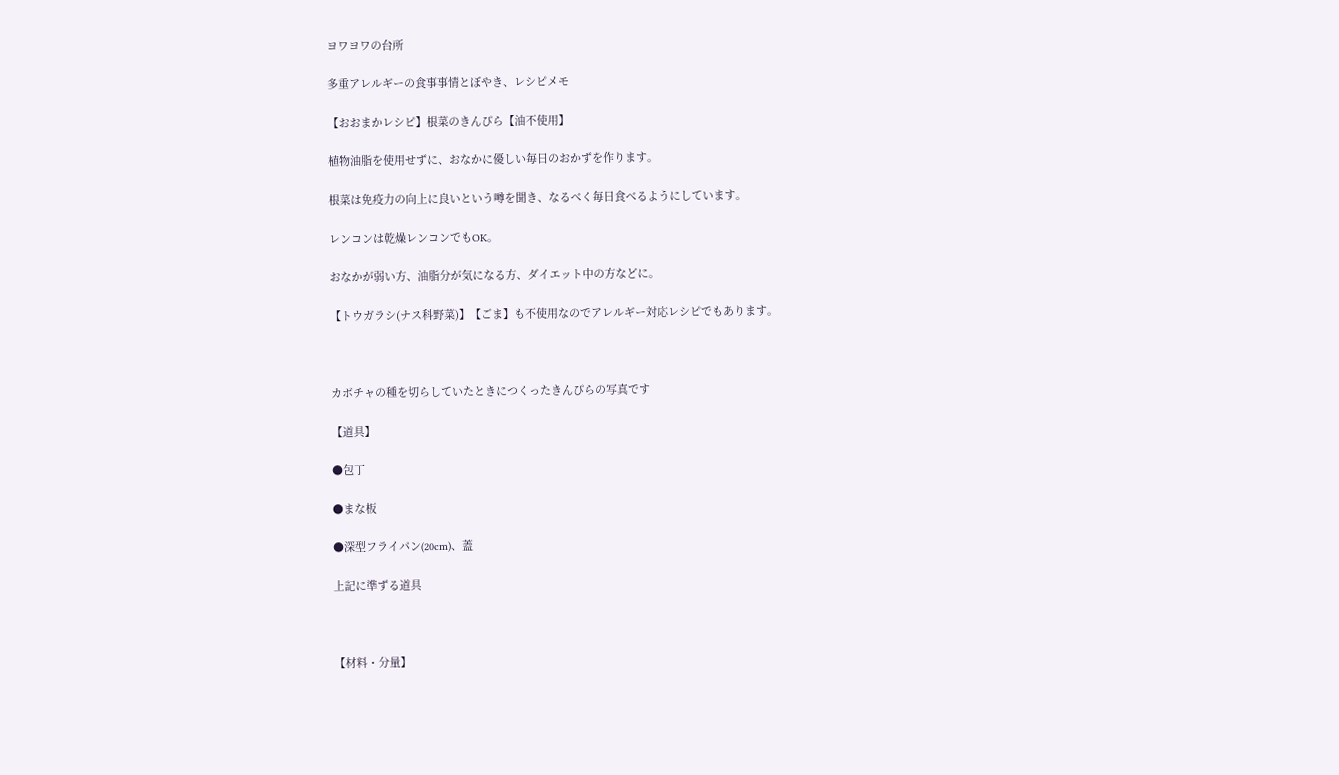ヨワヨワの台所

多重アレルギーの食事事情とぼやき、レシピメモ

【おおまかレシピ】根菜のきんぴら【油不使用】

植物油脂を使用せずに、おなかに優しい毎日のおかずを作ります。

根菜は免疫力の向上に良いという噂を聞き、なるべく毎日食べるようにしています。

レンコンは乾燥レンコンでもOK。

おなかが弱い方、油脂分が気になる方、ダイエット中の方などに。

【トウガラシ(ナス科野菜)】【ごま】も不使用なのでアレルギー対応レシピでもあります。



カボチャの種を切らしていたときにつくったきんぴらの写真です

【道具】

●包丁

●まな板

●深型フライパン(20cm)、蓋

上記に準ずる道具



【材料・分量】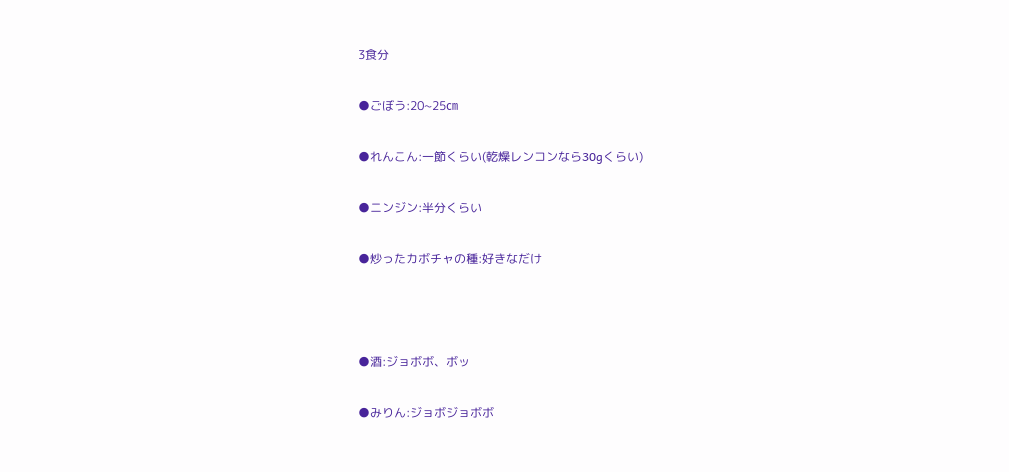3食分

●ごぼう:20~25㎝

●れんこん:一節くらい(乾燥レンコンなら30gくらい)

●ニンジン:半分くらい

●炒ったカボチャの種:好きなだけ



●酒:ジョボボ、ボッ

●みりん:ジョボジョボボ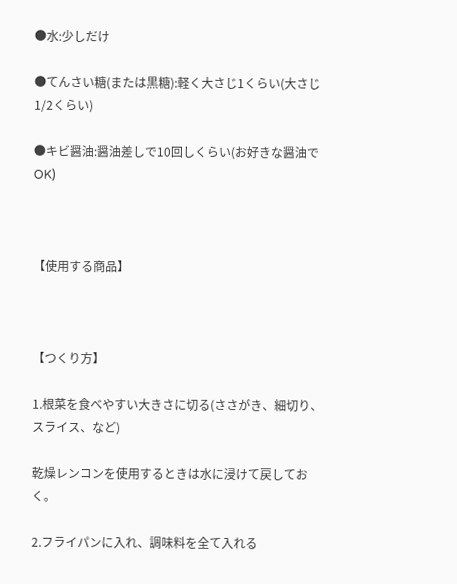●水:少しだけ

●てんさい糖(または黒糖):軽く大さじ1くらい(大さじ1/2くらい)

●キビ醤油:醤油差しで10回しくらい(お好きな醤油でOK)



【使用する商品】



【つくり方】

1.根菜を食べやすい大きさに切る(ささがき、細切り、スライス、など)

乾燥レンコンを使用するときは水に浸けて戻しておく。

2.フライパンに入れ、調味料を全て入れる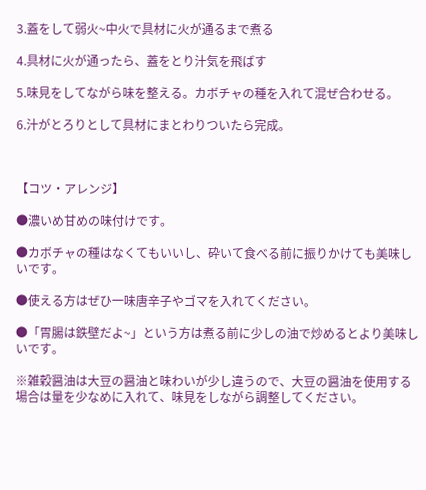3.蓋をして弱火~中火で具材に火が通るまで煮る

4.具材に火が通ったら、蓋をとり汁気を飛ばす

5.味見をしてながら味を整える。カボチャの種を入れて混ぜ合わせる。

6.汁がとろりとして具材にまとわりついたら完成。



【コツ・アレンジ】

●濃いめ甘めの味付けです。

●カボチャの種はなくてもいいし、砕いて食べる前に振りかけても美味しいです。

●使える方はぜひ一味唐辛子やゴマを入れてください。

●「胃腸は鉄壁だよ~」という方は煮る前に少しの油で炒めるとより美味しいです。

※雑穀醤油は大豆の醤油と味わいが少し違うので、大豆の醤油を使用する場合は量を少なめに入れて、味見をしながら調整してください。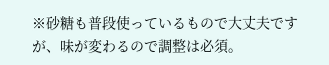※砂糖も普段使っているもので大丈夫ですが、味が変わるので調整は必須。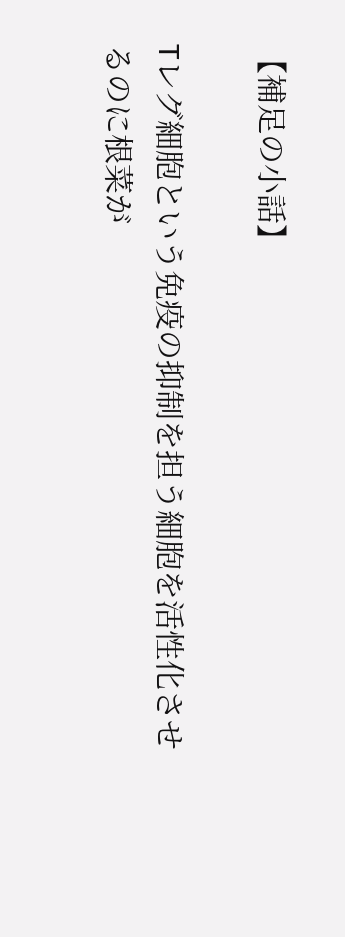【補足の小話】

Tレグ細胞という免疫の抑制を担う細胞を活性化させるのに根菜が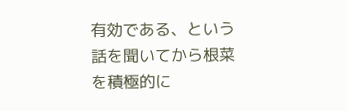有効である、という話を聞いてから根菜を積極的に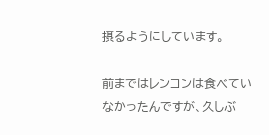摂るようにしています。

前まではレンコンは食べていなかったんですが、久しぶ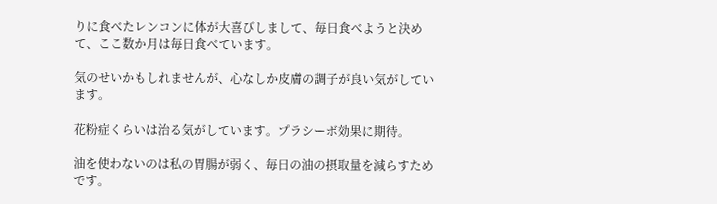りに食べたレンコンに体が大喜びしまして、毎日食べようと決めて、ここ数か月は毎日食べています。

気のせいかもしれませんが、心なしか皮膚の調子が良い気がしています。

花粉症くらいは治る気がしています。プラシーボ効果に期待。

油を使わないのは私の胃腸が弱く、毎日の油の摂取量を減らすためです。